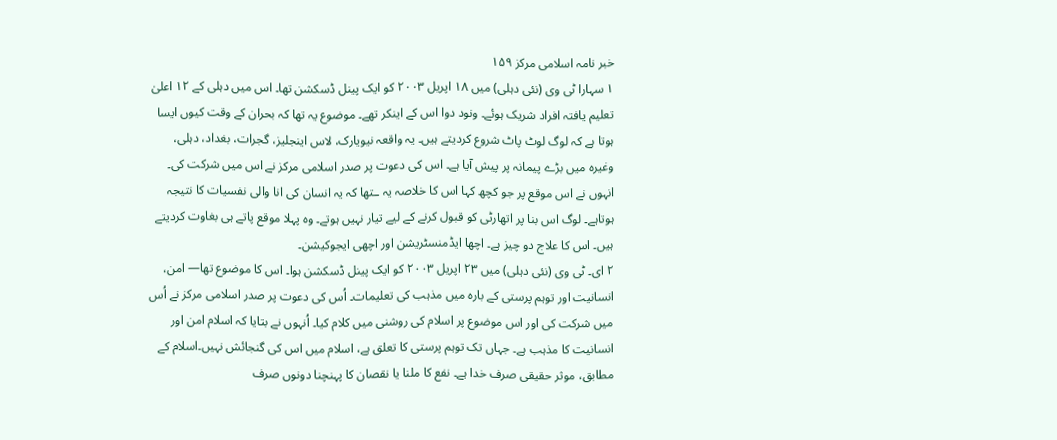خبر نامہ اسلامی مرکز ۱۵۹
۱ سہارا ٹی وی (نئی دہلی) میں ۱۸ اپریل ۲۰۰۳ کو ایک پینل ڈسکشن تھا۔ اس میں دہلی کے ۱۲ اعلیٰ تعلیم یافتہ افراد شریک ہوئے۔ ونود دوا اس کے اینکر تھے۔ موضوع یہ تھا کہ بحران کے وقت کیوں ایسا ہوتا ہے کہ لوگ لوٹ پاٹ شروع کردیتے ہیں۔ یہ واقعہ نیویارک، لاس اینجلیز، گجرات، بغداد، دہلی، وغیرہ میں بڑے پیمانہ پر پیش آیا ہے۔ اس کی دعوت پر صدر اسلامی مرکز نے اس میں شرکت کی۔ انہوں نے اس موقع پر جو کچھ کہا اس کا خلاصہ یہ ـتھا کہ یہ انسان کی انا والی نفسیات کا نتیجہ ہوتاہے۔ لوگ اس بنا پر اتھارٹی کو قبول کرنے کے لیے تیار نہیں ہوتے۔ وہ پہلا موقع پاتے ہی بغاوت کردیتے ہیں۔ اس کا علاج دو چیز ہے۔ اچھا ایڈمنسٹریشن اور اچھی ایجوکیشن۔
۲ ای۔ ٹی وی (نئی دہلی) میں ۲۳ اپریل ۲۰۰۳ کو ایک پینل ڈسکشن ہوا۔ اس کا موضوع تھا— امن، انسانیت اور توہم پرستی کے بارہ میں مذہب کی تعلیمات۔ اُس کی دعوت پر صدر اسلامی مرکز نے اُس میں شرکت کی اور اس موضوع پر اسلام کی روشنی میں کلام کیا۔ اُنہوں نے بتایا کہ اسلام امن اور انسانیت کا مذہب ہے۔ جہاں تک توہم پرستی کا تعلق ہے، اسلام میں اس کی گنجائش نہیں۔اسلام کے مطابق، موثر حقیقی صرف خدا ہے۔ نفع کا ملنا یا نقصان کا پہنچنا دونوں صرف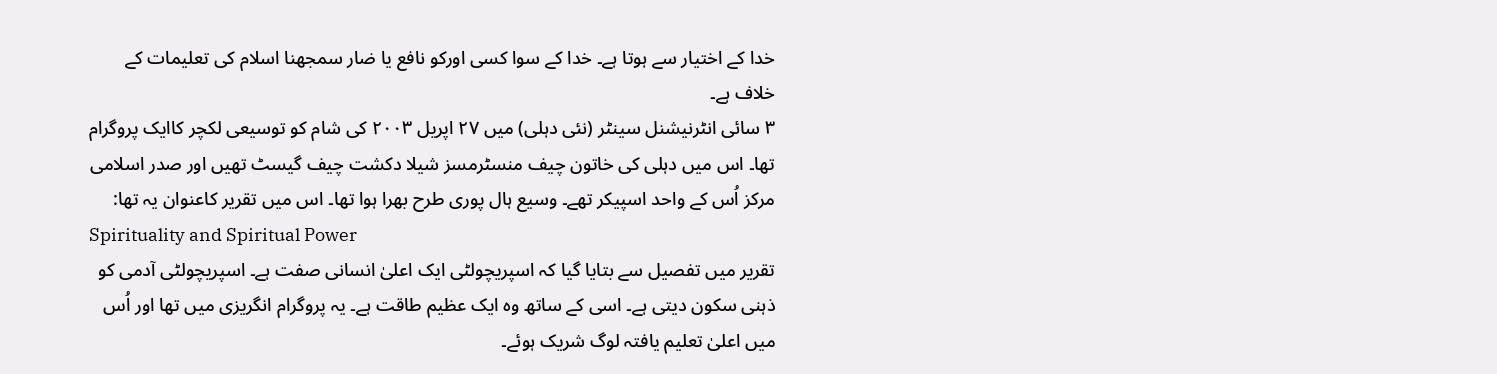خدا کے اختیار سے ہوتا ہے۔ خدا کے سوا کسی اورکو نافع یا ضار سمجھنا اسلام کی تعلیمات کے خلاف ہے۔
۳ سائی انٹرنیشنل سینٹر (نئی دہلی) میں ۲۷ اپریل ۲۰۰۳ کی شام کو توسیعی لکچر کاایک پروگرام تھا۔ اس میں دہلی کی خاتون چیف منسٹرمسز شیلا دکشت چیف گیسٹ تھیں اور صدر اسلامی مرکز اُس کے واحد اسپیکر تھے۔ وسیع ہال پوری طرح بھرا ہوا تھا۔ اس میں تقریر کاعنوان یہ تھا:
Spirituality and Spiritual Power
تقریر میں تفصیل سے بتایا گیا کہ اسپریچولٹی ایک اعلیٰ انسانی صفت ہے۔ اسپریچولٹی آدمی کو ذہنی سکون دیتی ہے۔ اسی کے ساتھ وہ ایک عظیم طاقت ہے۔ یہ پروگرام انگریزی میں تھا اور اُس میں اعلیٰ تعلیم یافتہ لوگ شریک ہوئے۔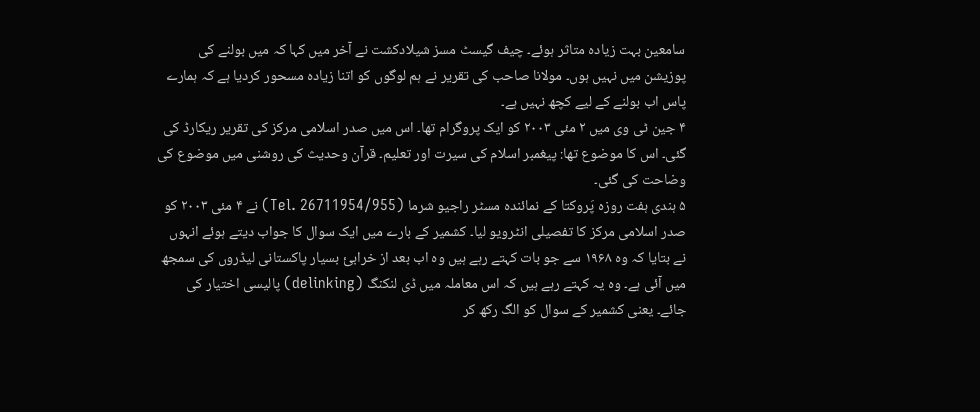سامعین بہت زیادہ متاثر ہوئے۔ چیف گیسٹ مسز شیلادکشت نے آخر میں کہا کہ میں بولنے کی پوزیشن میں نہیں ہوں۔ مولانا صاحب کی تقریر نے ہم لوگوں کو اتنا زیادہ مسحور کردیا ہے کہ ہمارے پاس اب بولنے کے لیے کچھ نہیں ہے۔
۴ جین ٹی وی میں ۲ مئی ۲۰۰۳ کو ایک پروگرام تھا۔ اس میں صدر اسلامی مرکز کی تقریر ریکارڈ کی گئی۔ اس کا موضوع تھا: پیغمبر اسلام کی سیرت اور تعلیم۔ قرآن وحدیث کی روشنی میں موضوع کی وضاحت کی گئی۔
۵ ہندی ہفت روزہ پَروکتا کے نمائندہ مسٹر راجیو شرما (Tel. 26711954/955) نے ۴ مئی ۲۰۰۳ کو صدر اسلامی مرکز کا تفصیلی انٹرویو لیا۔ کشمیر کے بارے میں ایک سوال کا جواب دیتے ہوئے انہوں نے بتایا کہ وہ ۱۹۶۸ سے جو بات کہتے رہے ہیں وہ اب بعد از خرابیٔ بسیار پاکستانی لیڈروں کی سمجھ میں آئی ہے۔ وہ یہ کہتے رہے ہیں کہ اس معاملہ میں ڈی لنکنگ (delinking) پالیسی اختیار کی جائے۔ یعنی کشمیر کے سوال کو الگ رکھ کر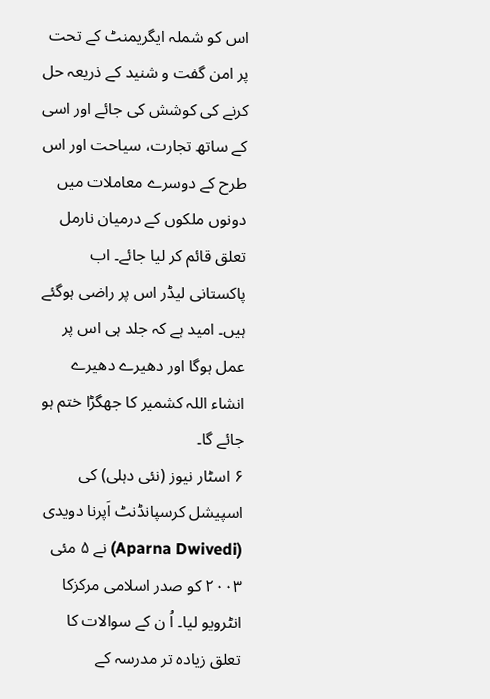اس کو شملہ ایگریمنٹ کے تحت پر امن گفت و شنید کے ذریعہ حل کرنے کی کوشش کی جائے اور اسی کے ساتھ تجارت، سیاحت اور اس طرح کے دوسرے معاملات میں دونوں ملکوں کے درمیان نارمل تعلق قائم کر لیا جائے۔ اب پاکستانی لیڈر اس پر راضی ہوگئے ہیں۔ امید ہے کہ جلد ہی اس پر عمل ہوگا اور دھیرے دھیرے انشاء اللہ کشمیر کا جھگڑا ختم ہو جائے گا۔
۶ اسٹار نیوز (نئی دہلی) کی اسپیشل کرسپانڈنٹ اَپرنا دویدی (Aparna Dwivedi) نے ۵ مئی ۲۰۰۳ کو صدر اسلامی مرکزکا انٹرویو لیا۔ اُ ن کے سوالات کا تعلق زیادہ تر مدرسہ کے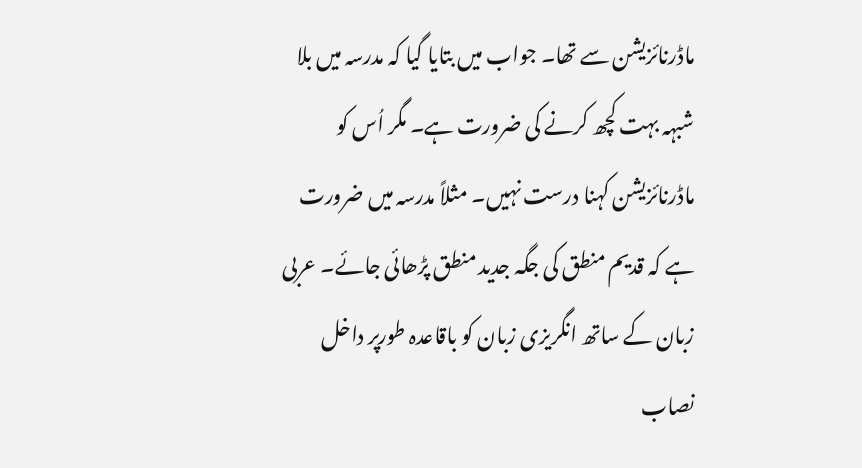ماڈرنائزیشن سے تھا۔ جواب میں بتایا گیا کہ مدرسہ میں بلا شبہہ بہت کچھ کرنے کی ضرورت ہے۔ مگر اُس کو ماڈرنائزیشن کہنا درست نہیں۔ مثلاً مدرسہ میں ضرورت ہے کہ قدیم منطق کی جگہ جدید منطق پڑھائی جائے۔ عربی زبان کے ساتھ انگریزی زبان کو باقاعدہ طورپر داخل نصاب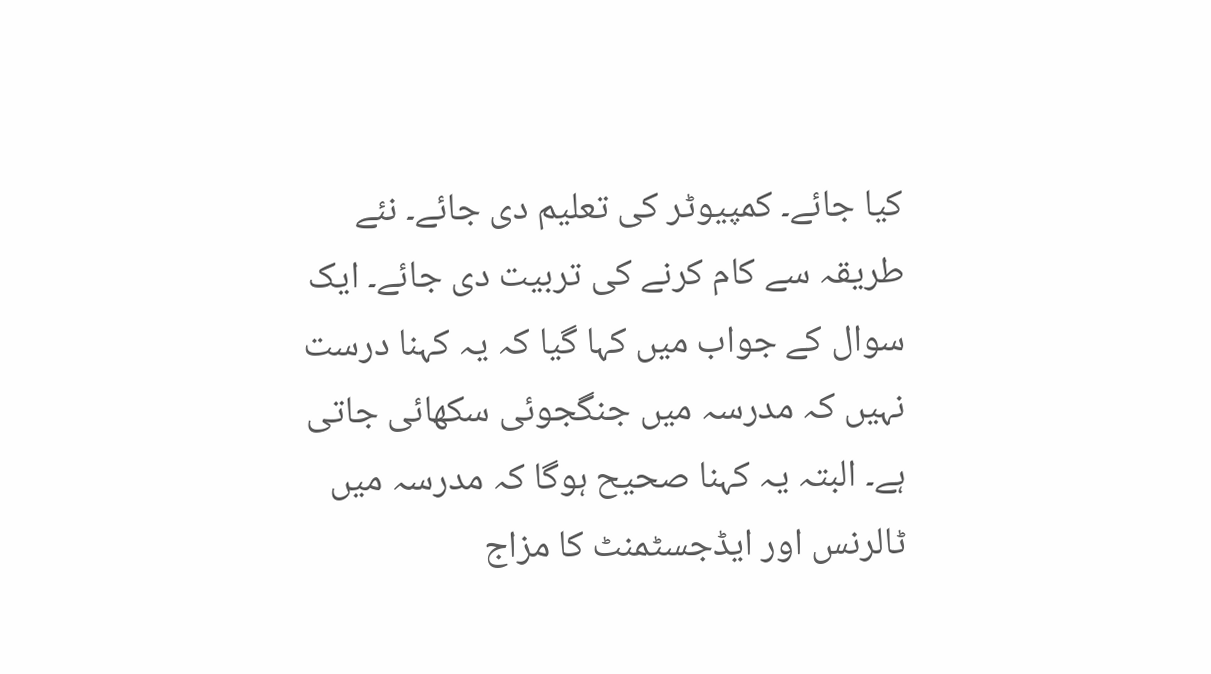کیا جائے۔ کمپیوٹر کی تعلیم دی جائے۔ نئے طریقہ سے کام کرنے کی تربیت دی جائے۔ ایک سوال کے جواب میں کہا گیا کہ یہ کہنا درست نہیں کہ مدرسہ میں جنگجوئی سکھائی جاتی ہے۔ البتہ یہ کہنا صحیح ہوگا کہ مدرسہ میں ٹالرنس اور ایڈجسٹمنٹ کا مزاج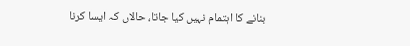بنانے کا اہتمام نہیں کیا جاتا، حالاں کہ ایسا کرنا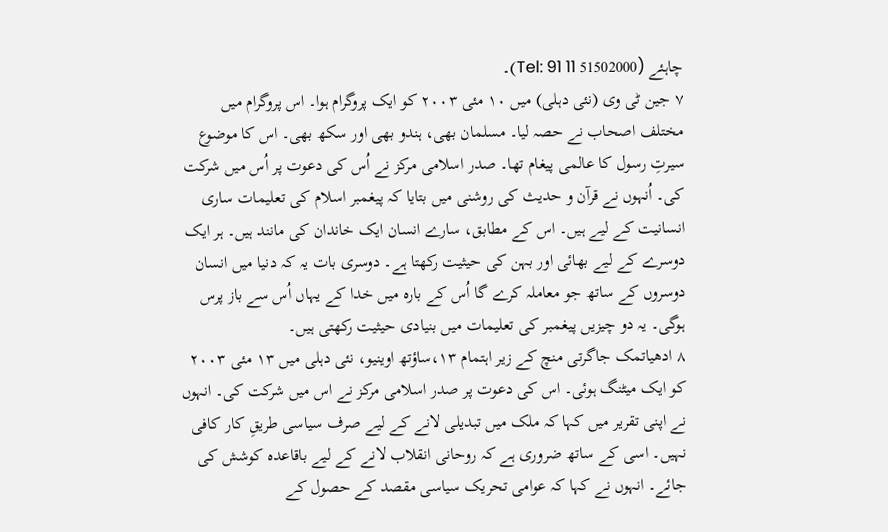چاہئے (Tel: 91 11 51502000)۔
۷ جین ٹی وی (نئی دہلی) میں ۱۰ مئی ۲۰۰۳ کو ایک پروگرام ہوا۔ اس پروگرام میں مختلف اصحاب نے حصہ لیا۔ مسلمان بھی، ہندو بھی اور سکھ بھی۔ اس کا موضوع سیرتِ رسول کا عالمی پیغام تھا۔ صدر اسلامی مرکز نے اُس کی دعوت پر اُس میں شرکت کی۔ اُنہوں نے قرآن و حدیث کی روشنی میں بتایا کہ پیغمبر اسلام کی تعلیمات ساری انسانیت کے لیے ہیں۔ اس کے مطابق، سارے انسان ایک خاندان کی مانند ہیں۔ ہر ایک دوسرے کے لیے بھائی اور بہن کی حیثیت رکھتا ہے۔ دوسری بات یہ کہ دنیا میں انسان دوسروں کے ساتھ جو معاملہ کرے گا اُس کے بارہ میں خدا کے یہاں اُس سے باز پرس ہوگی۔ یہ دو چیزیں پیغمبر کی تعلیمات میں بنیادی حیثیت رکھتی ہیں۔
۸ ادھیاتمک جاگرتی منچ کے زیر اہتمام ۱۳،ساؤتھ اوینیو، نئی دہلی میں ۱۳ مئی ۲۰۰۳ کو ایک میٹنگ ہوئی۔ اس کی دعوت پر صدر اسلامی مرکز نے اس میں شرکت کی۔ انہوں نے اپنی تقریر میں کہا کہ ملک میں تبدیلی لانے کے لیے صرف سیاسی طریقِ کار کافی نہیں۔ اسی کے ساتھ ضروری ہے کہ روحانی انقلاب لانے کے لیے باقاعدہ کوشش کی جائے۔ انہوں نے کہا کہ عوامی تحریک سیاسی مقصد کے حصول کے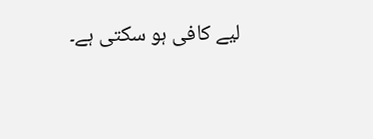لیے کافی ہو سکتی ہے۔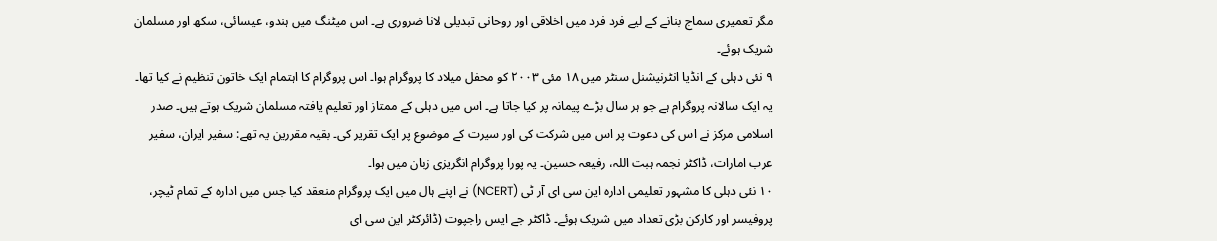مگر تعمیری سماج بنانے کے لیے فرد فرد میں اخلاقی اور روحانی تبدیلی لانا ضروری ہے۔ اس میٹنگ میں ہندو، عیسائی، سکھ اور مسلمان شریک ہوئے۔
۹ نئی دہلی کے انڈیا انٹرنیشنل سنٹر میں ۱۸ مئی ۲۰۰۳ کو محفل میلاد کا پروگرام ہوا۔ اس پروگرام کا اہتمام ایک خاتون تنظیم نے کیا تھا۔ یہ ایک سالانہ پروگرام ہے جو ہر سال بڑے پیمانہ پر کیا جاتا ہے۔ اس میں دہلی کے ممتاز اور تعلیم یافتہ مسلمان شریک ہوتے ہیں۔ صدر اسلامی مرکز نے اس کی دعوت پر اس میں شرکت کی اور سیرت کے موضوع پر ایک تقریر کی۔ بقیہ مقررین یہ تھے: سفیر ایران، سفیر عرب امارات، ڈاکٹر نجمہ ہبت اللہ، رفیعہ حسین۔ یہ پورا پروگرام انگریزی زبان میں ہوا۔
۱۰ نئی دہلی کا مشہور تعلیمی ادارہ این سی ای آر ٹی (NCERT) نے اپنے ہال میں ایک پروگرام منعقد کیا جس میں ادارہ کے تمام ٹیچر، پروفیسر اور کارکن بڑی تعداد میں شریک ہوئے۔ ڈاکٹر جے ایس راجپوت (ڈائرکٹر این سی ای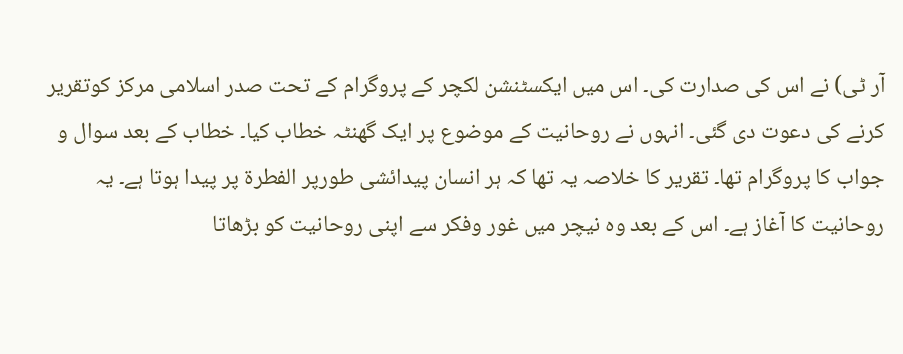آر ٹی) نے اس کی صدارت کی۔ اس میں ایکسٹنشن لکچر کے پروگرام کے تحت صدر اسلامی مرکز کوتقریر کرنے کی دعوت دی گئی۔ انہوں نے روحانیت کے موضوع پر ایک گھنٹہ خطاب کیا۔ خطاب کے بعد سوال و جواب کا پروگرام تھا۔ تقریر کا خلاصہ یہ تھا کہ ہر انسان پیدائشی طورپر الفطرۃ پر پیدا ہوتا ہے۔ یہ روحانیت کا آغاز ہے۔ اس کے بعد وہ نیچر میں غور وفکر سے اپنی روحانیت کو بڑھاتا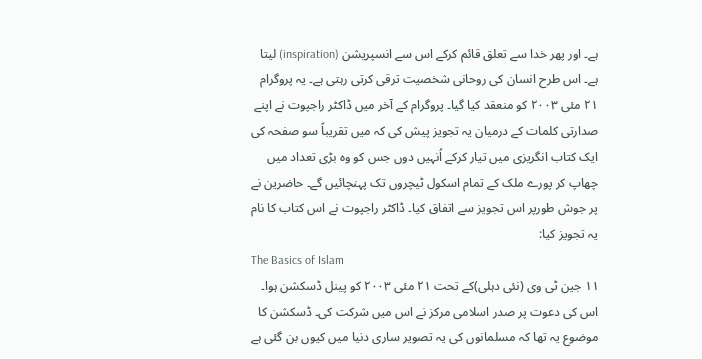ہے۔ اور پھر خدا سے تعلق قائم کرکے اس سے انسپریشن (inspiration) لیتا ہے۔ اس طرح انسان کی روحانی شخصیت ترقی کرتی رہتی ہے۔ یہ پروگرام ۲۱ مئی ۲۰۰۳ کو منعقد کیا گیا۔ پروگرام کے آخر میں ڈاکٹر راجپوت نے اپنے صدارتی کلمات کے درمیان یہ تجویز پیش کی کہ میں تقریباً سو صفحہ کی ایک کتاب انگریزی میں تیار کرکے اُنہیں دوں جس کو وہ بڑی تعداد میں چھاپ کر پورے ملک کے تمام اسکول ٹیچروں تک پہنچائیں گے۔ حاضرین نے پر جوش طورپر اس تجویز سے اتفاق کیا۔ ڈاکٹر راجپوت نے اس کتاب کا نام یہ تجویز کیا:
The Basics of Islam
۱۱ جین ٹی وی (نئی دہلی)کے تحت ۲۱ مئی ۲۰۰۳ کو پینل ڈسکشن ہوا۔ اس کی دعوت پر صدر اسلامی مرکز نے اس میں شرکت کی۔ ڈسکشن کا موضوع یہ تھا کہ مسلمانوں کی یہ تصویر ساری دنیا میں کیوں بن گئی ہے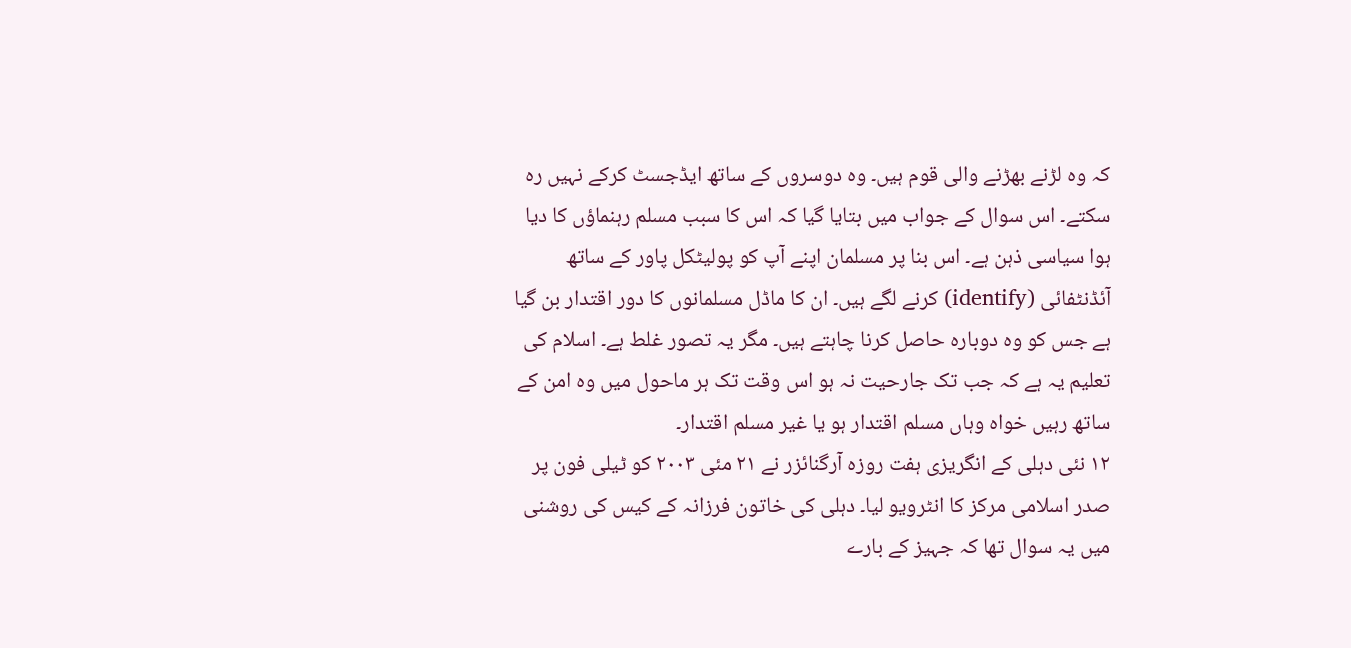کہ وہ لڑنے بھڑنے والی قوم ہیں۔ وہ دوسروں کے ساتھ ایڈجسٹ کرکے نہیں رہ سکتے۔ اس سوال کے جواب میں بتایا گیا کہ اس کا سبب مسلم رہنماؤں کا دیا ہوا سیاسی ذہن ہے۔ اس بنا پر مسلمان اپنے آپ کو پولیٹکل پاور کے ساتھ آئڈنٹفائی (identify) کرنے لگے ہیں۔ ان کا ماڈل مسلمانوں کا دور اقتدار بن گیا ہے جس کو وہ دوبارہ حاصل کرنا چاہتے ہیں۔ مگر یہ تصور غلط ہے۔ اسلام کی تعلیم یہ ہے کہ جب تک جارحیت نہ ہو اس وقت تک ہر ماحول میں وہ امن کے ساتھ رہیں خواہ وہاں مسلم اقتدار ہو یا غیر مسلم اقتدار۔
۱۲ نئی دہلی کے انگریزی ہفت روزہ آرگنائزر نے ۲۱ مئی ۲۰۰۳ کو ٹیلی فون پر صدر اسلامی مرکز کا انٹرویو لیا۔ دہلی کی خاتون فرزانہ کے کیس کی روشنی میں یہ سوال تھا کہ جہیز کے بارے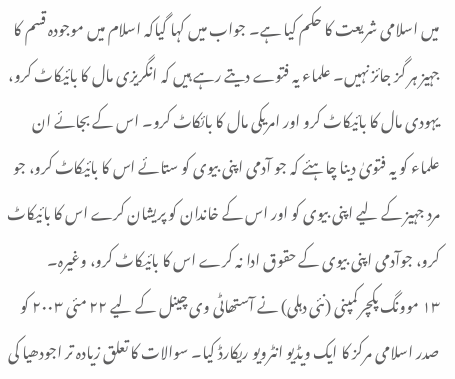میں اسلامی شریعت کا حکم کیا ہے۔ جواب میں کہا گیاکہ اسلام میں موجودہ قسم کا جہیز ہر گز جائز نہیں۔ علماء یہ فتوے دیتے رہے ہیں کہ انگریزی مال کا بائیکاٹ کرو، یہودی مال کا بائیکاٹ کرو اور امریکی مال کا بائکاٹ کرو۔ اس کے بجائے ان علماء کو یہ فتویٰ دینا چاہئے کہ جو آدمی اپنی بیوی کو ستائے اس کا بائیکاٹ کرو، جو مرد جہیز کے لیے اپنی بیوی کو اور اس کے خاندان کو پریشان کرے اس کا بائیکاٹ کرو، جوآدمی اپنی بیوی کے حقوق ادا نہ کرے اس کا بائیکاٹ کرو، وغیرہ۔
۱۳ موونگ پکچر کمپنی (نئی دہلی) نے آستھاٹی وی چینل کے لیے ۲۲ مئی ۲۰۰۳ کو صدر اسلامی مرکز کا ایک ویڈیو انٹرویو ریکارڈ کیا۔ سوالات کا تعلق زیادہ تر اجودھیا کی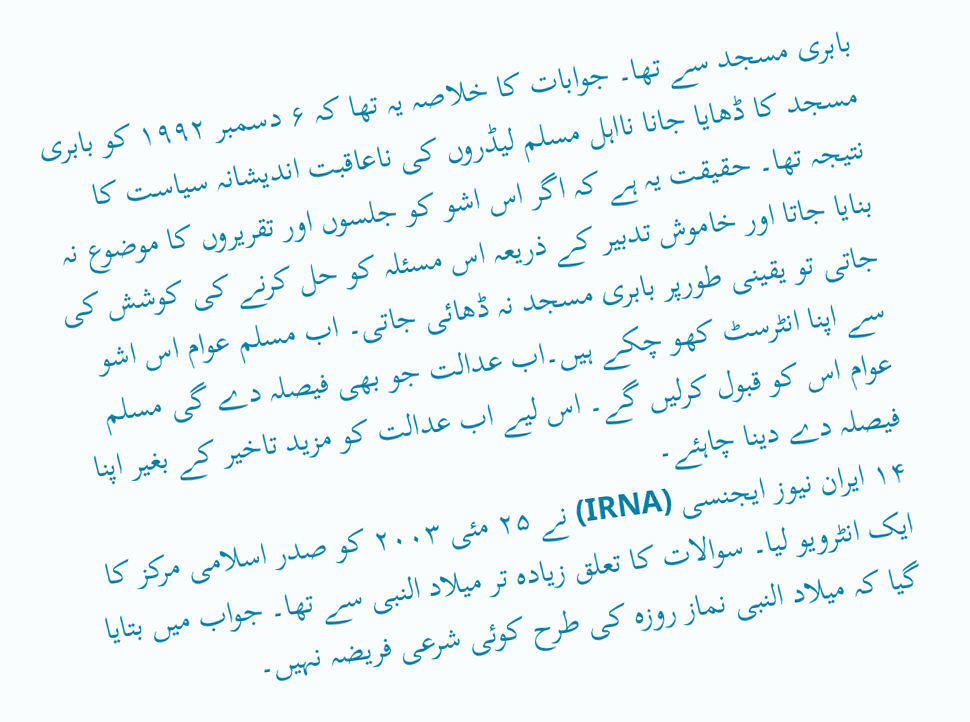بابری مسجد سے تھا۔ جوابات کا خلاصہ یہ تھا کہ ۶ دسمبر ۱۹۹۲ کو بابری مسجد کا ڈھایا جانا نااہل مسلم لیڈروں کی ناعاقبت اندیشانہ سیاست کا نتیجہ تھا۔ حقیقت یہ ہے کہ اگر اس اشو کو جلسوں اور تقریروں کا موضوع نہ بنایا جاتا اور خاموش تدبیر کے ذریعہ اس مسئلہ کو حل کرنے کی کوشش کی جاتی تو یقینی طورپر بابری مسجد نہ ڈھائی جاتی۔ اب مسلم عوام اس اشو سے اپنا انٹرسٹ کھو چکے ہیں۔اب عدالت جو بھی فیصلہ دے گی مسلم عوام اس کو قبول کرلیں گے۔ اس لیے اب عدالت کو مزید تاخیر کے بغیر اپنا فیصلہ دے دینا چاہئے۔
۱۴ ایران نیوز ایجنسی (IRNA) نے ۲۵ مئی ۲۰۰۳ کو صدر اسلامی مرکز کا ایک انٹرویو لیا۔ سوالات کا تعلق زیادہ تر میلاد النبی سے تھا۔ جواب میں بتایا گیا کہ میلاد النبی نماز روزہ کی طرح کوئی شرعی فریضہ نہیں۔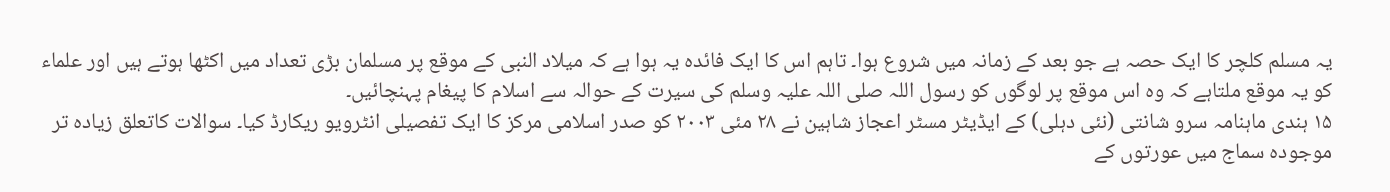یہ مسلم کلچر کا ایک حصہ ہے جو بعد کے زمانہ میں شروع ہوا۔ تاہم اس کا ایک فائدہ یہ ہوا ہے کہ میلاد النبی کے موقع پر مسلمان بڑی تعداد میں اکٹھا ہوتے ہیں اور علماء کو یہ موقع ملتاہے کہ وہ اس موقع پر لوگوں کو رسول اللہ صلی اللہ علیہ وسلم کی سیرت کے حوالہ سے اسلام کا پیغام پہنچائیں۔
۱۵ ہندی ماہنامہ سرو شانتی (نئی دہلی) کے ایڈیٹر مسٹر اعجاز شاہین نے ۲۸ مئی ۲۰۰۳ کو صدر اسلامی مرکز کا ایک تفصیلی انٹرویو ریکارڈ کیا۔ سوالات کاتعلق زیادہ تر موجودہ سماج میں عورتوں کے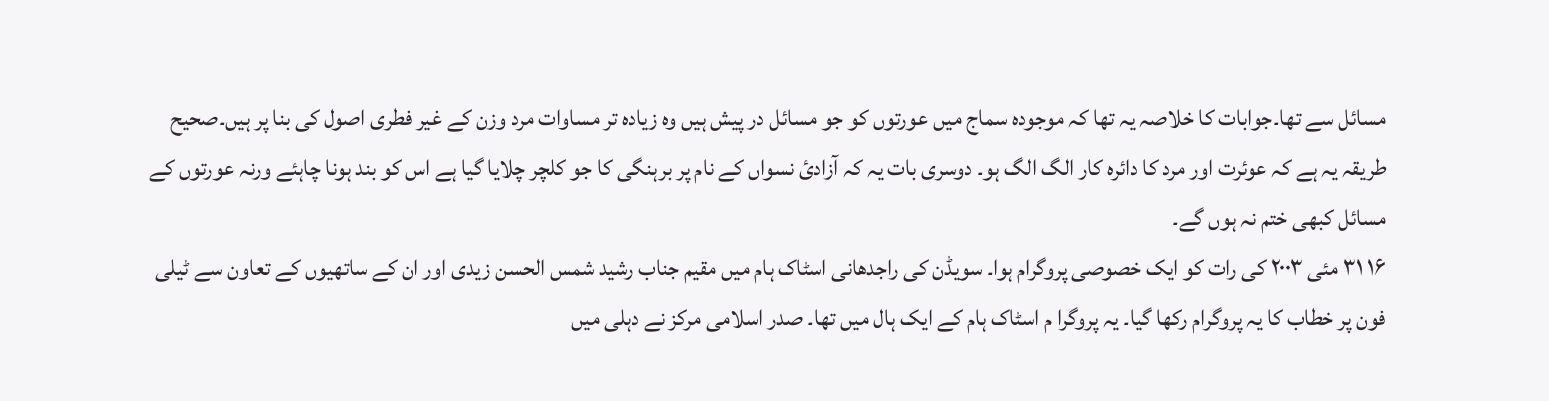مسائل سے تھا۔جوابات کا خلاصہ یہ تھا کہ موجودہ سماج میں عورتوں کو جو مسائل در پیش ہیں وہ زیادہ تر مساوات مرد وزن کے غیر فطری اصول کی بنا پر ہیں۔صحیح طریقہ یہ ہے کہ عوئرت اور مرد کا دائرہ کار الگ الگ ہو۔ دوسری بات یہ کہ آزادیٔ نسواں کے نام پر برہنگی کا جو کلچر چلایا گیا ہے اس کو بند ہونا چاہئے ورنہ عورتوں کے مسائل کبھی ختم نہ ہوں گے۔
۱۶ ۳۱ مئی ۲۰۰۳ کی رات کو ایک خصوصی پروگرام ہوا۔ سویڈن کی راجدھانی اسٹاک ہام میں مقیم جناب رشید شمس الحسن زیدی اور ان کے ساتھیوں کے تعاون سے ٹیلی فون پر خطاب کا یہ پروگرام رکھا گیا۔ یہ پروگرا م اسٹاک ہام کے ایک ہال میں تھا۔ صدر اسلامی مرکز نے دہلی میں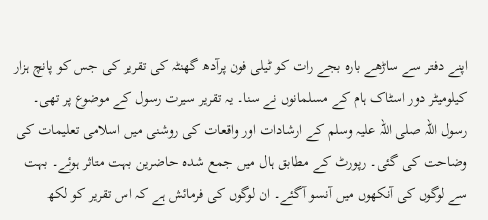اپنے دفتر سے ساڑھے بارہ بجے رات کو ٹیلی فون پرآدھ گھنٹہ کی تقریر کی جس کو پانچ ہزار کیلومیٹر دور اسٹاک ہام کے مسلمانوں نے سنا۔ یہ تقریر سیرت رسول کے موضوع پر تھی۔ رسول اللہ صلی اللہ علیہ وسلم کے ارشادات اور واقعات کی روشنی میں اسلامی تعلیمات کی وضاحت کی گئی۔ رپورٹ کے مطابق ہال میں جمع شدہ حاضرین بہت متاثر ہوئے۔ بہت سے لوگوں کی آنکھوں میں آنسو آگئے۔ ان لوگوں کی فرمائش ہے کہ اس تقریر کو لکھ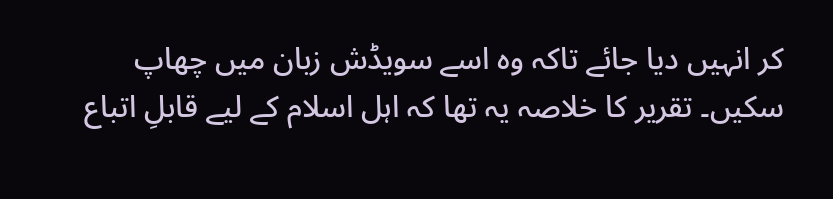کر انہیں دیا جائے تاکہ وہ اسے سویڈش زبان میں چھاپ سکیں۔ تقریر کا خلاصہ یہ تھا کہ اہل اسلام کے لیے قابلِ اتباع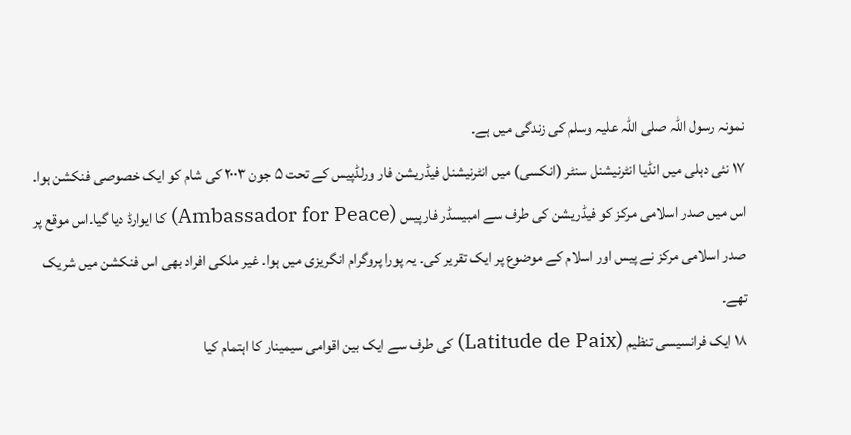نمونہ رسول اللہ صلی اللہ علیہ وسلم کی زندگی میں ہے۔
۱۷ نئی دہلی میں انڈیا انٹرنیشنل سنٹر (انکسی) میں انٹرنیشنل فیڈریشن فار ورلڈپیس کے تحت ۵ جون ۲۰۰۳ کی شام کو ایک خصوصی فنکشن ہوا۔ اس میں صدر اسلامی مرکز کو فیڈریشن کی طرف سے امبیسڈر فارپیس (Ambassador for Peace) کا ایوارڈ دیا گیا۔اس موقع پر صدر اسلامی مرکز نے پیس اور اسلام کے موضوع پر ایک تقریر کی۔ یہ پورا پروگرام انگریزی میں ہوا۔ غیر ملکی افراد بھی اس فنکشن میں شریک تھے۔
۱۸ ایک فرانسیسی تنظیم (Latitude de Paix) کی طرف سے ایک بین اقوامی سیمینار کا اہتمام کیا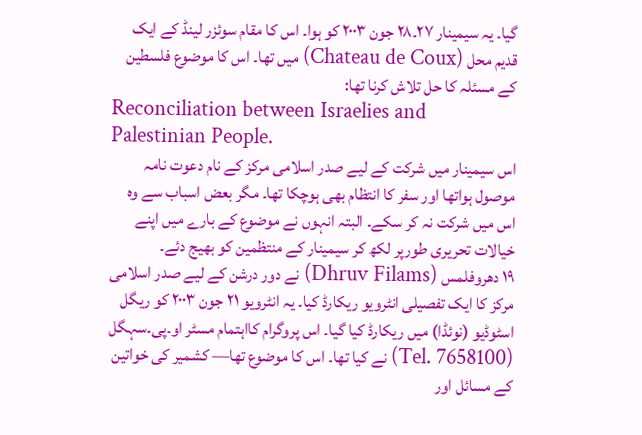گیا۔ یہ سیمینار ۲۷۔۲۸ جون ۲۰۰۳ کو ہوا۔ اس کا مقام سوئزر لینڈ کے ایک قدیم محل (Chateau de Coux) میں تھا۔ اس کا موضوع فلسطین کے مسئلہ کا حل تلاش کرنا تھا:
Reconciliation between Israelies and Palestinian People.
اس سیمینار میں شرکت کے لیے صدر اسلامی مرکز کے نام دعوت نامہ موصول ہواتھا اور سفر کا انتظام بھی ہوچکا تھا۔ مگر بعض اسباب سے وہ اس میں شرکت نہ کر سکے۔ البتہ انہوں نے موضوع کے بارے میں اپنے خیالات تحریری طورپر لکھ کر سیمینار کے منتظمین کو بھیج دئے۔
۱۹ دھروفلمس (Dhruv Filams) نے دور درشن کے لیے صدر اسلامی مرکز کا ایک تفصیلی انٹرویو ریکارڈ کیا۔ یہ انٹرویو ۲۱ جون ۲۰۰۳ کو ریگل اسٹوڈیو (نوئڈا) میں ریکارڈ کیا گیا۔ اس پروگرام کااہتمام مسٹر او۔پی۔سہگل (Tel. 7658100) نے کیا تھا۔ اس کا موضوع تھا— کشمیر کی خواتین کے مسائل اور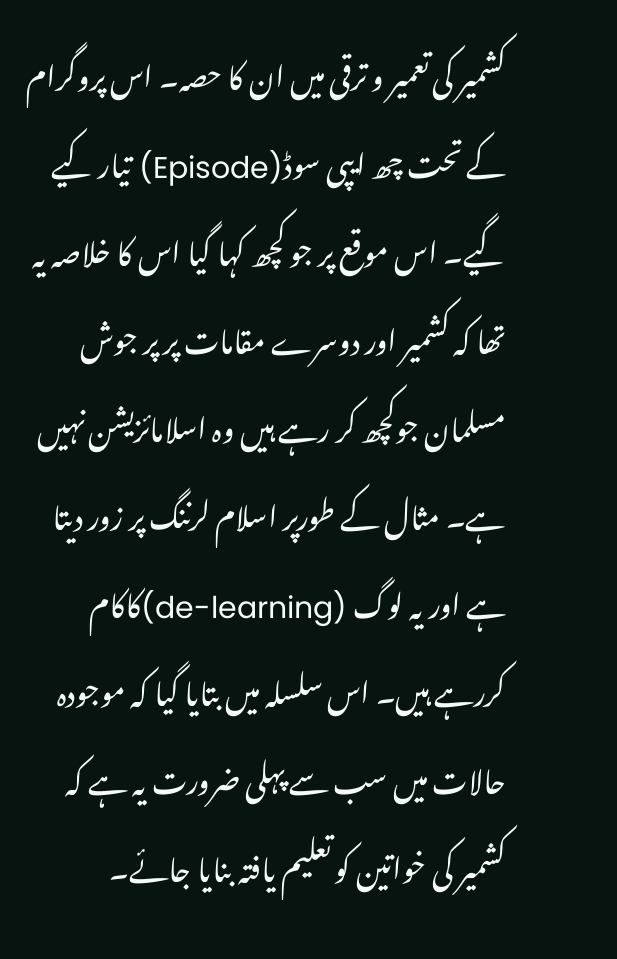کشمیر کی تعمیر و ترقی میں ان کا حصہ۔ اس پروگرام کے تحت چھ ایپی سوڈ(Episode) تیار کیے گیے۔ اس موقع پر جو کچھ کہا گیا اس کا خلاصہ یہ تھا کہ کشمیر اور دوسرے مقامات پر پر جوش مسلمان جوکچھ کر رہے ہیں وہ اسلامائزیشن نہیں ہے۔ مثال کے طورپر اسلام لرننگ پر زور دیتا ہے اور یہ لوگ (de-learning)کاکام کررہے ہیں۔ اس سلسلہ میں بتایا گیا کہ موجودہ حالات میں سب سے پہلی ضرورت یہ ہے کہ کشمیر کی خواتین کو تعلیم یافتہ بنایا جائے۔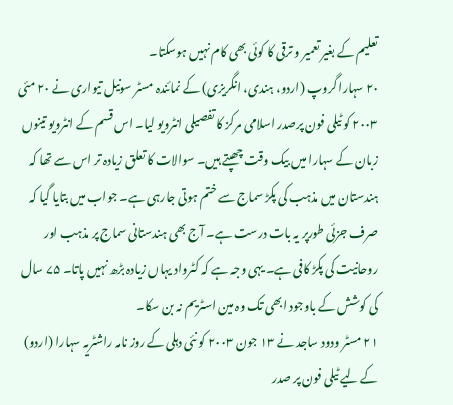تعلیم کے بغیر تعمیر و ترقی کا کوئی بھی کام نہیں ہوسکتا۔
۲۰ سہارا گروپ (اردو، ہندی، انگریزی) کے نمائندہ مسٹر سونیل تیواری نے ۲۰ مئی ۲۰۰۳ کو ٹیلی فون پرصدر اسلامی مرکز کا تفصیلی انٹرویو لیا۔ اس قسم کے انٹرویو تینوں زبان کے سہارا میں بیک وقت چھپتے ہیں۔ سوالات کا تعلق زیادہ تر اس سے تھا کہ ہندستان میں مذہب کی پکڑ سماج سے ختم ہوتی جارہی ہے۔ جواب میں بتایا گیا کہ صرف جزئی طورپر یہ بات درست ہے۔ آج بھی ہندستانی سماج پر مذہب اور روحانیت کی پکڑ کافی ہے۔ یہی وجہ ہے کہ کٹرواد یہاں زیادہ بڑھ نہیں پاتا۔ ۷۵ سال کی کوشش کے باوجود ابھی تک وہ مین اسٹریم نہ بن سکا۔
۲۱ مسٹر ودود ساجد نے ۱۳ جون ۲۰۰۳ کو نئی دہلی کے روز نامہ راشٹریہ سہارا (اردو) کے لیے ٹیلی فون پر صدر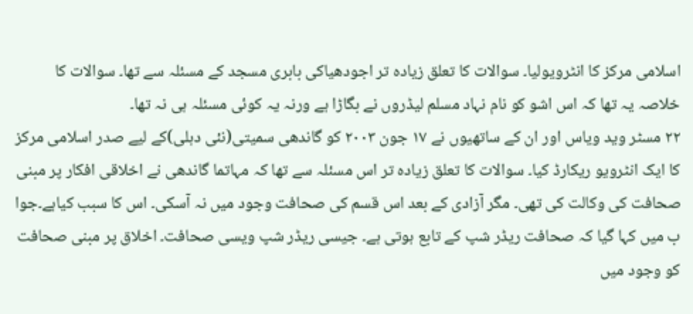اسلامی مرکز کا انٹرویولیا۔ سوالات کا تعلق زیادہ تر اجودھیاکی بابری مسجد کے مسئلہ سے تھا۔ سوالات کا خلاصہ یہ تھا کہ اس اشو کو نام نہاد مسلم لیڈروں نے بگاڑا ہے ورنہ یہ کوئی مسئلہ ہی نہ تھا۔
۲۲ مسٹر وید ویاس اور ان کے ساتھیوں نے ۱۷ جون ۲۰۰۳ کو گاندھی سمیتی(نئی دہلی)کے لیے صدر اسلامی مرکز کا ایک انٹرویو ریکارڈ کیا۔ سوالات کا تعلق زیادہ تر اس مسئلہ سے تھا کہ مہاتما گاندھی نے اخلاقی افکار پر مبنی صحافت کی وکالت کی تھی۔ مگر آزادی کے بعد اس قسم کی صحافت وجود میں نہ آسکی۔ اس کا سبب کیاہے۔جوا ب میں کہا گیا کہ صحافت ریڈر شپ کے تابع ہوتی ہے۔ جیسی ریڈر شپ ویسی صحافت۔ اخلاق پر مبنی صحافت کو وجود میں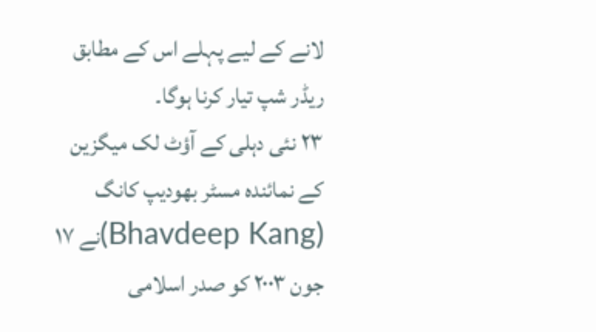لانے کے لیے پہلے اس کے مطابق ریڈر شپ تیار کرنا ہوگا۔
۲۳ نئی دہلی کے آؤٹ لک میگزین کے نمائندہ مسٹر بھودیپ کانگ (Bhavdeep Kang)نے ۱۷ جون ۲۰۰۳ کو صدر اسلامی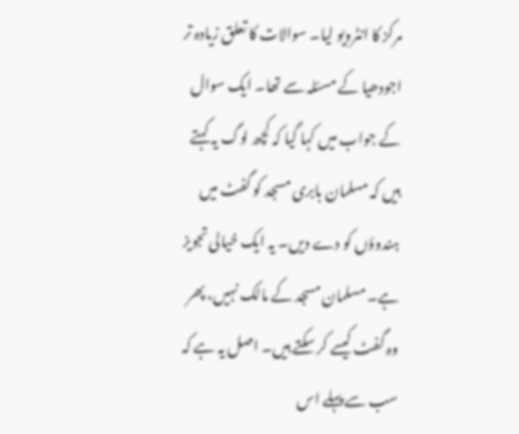مرکز کا انٹرویو لیا۔ سوالات کا تعلق زیادہ تر اجودھیا کے مسئلہ سے تھا۔ ایک سوال کے جواب میں کہا گیا کہ کچھ لوگ یہ کہتے ہیں کہ مسلمان بابری مسجد کو گفٹ میں ہندوؤں کو دے دیں۔ یہ ایک خیالی تجویز ہے۔ مسلمان مسجد کے مالک نہیں، پھر وہ گفٹ کیسے کر سکتے ہیں۔ اصل یہ ہے کہ سب سے پہلے اس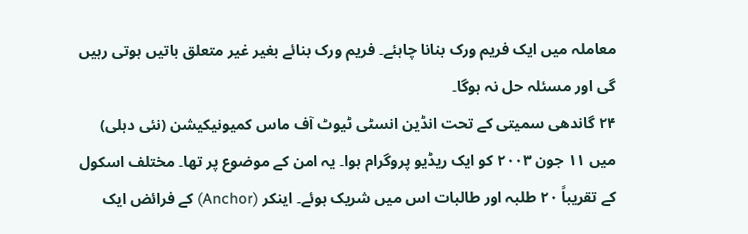معاملہ میں ایک فریم ورک بنانا چاہئے۔ فریم ورک بنائے بغیر غیر متعلق باتیں ہوتی رہیں گی اور مسئلہ حل نہ ہوگا۔
۲۴ گاندھی سمیتی کے تحت انڈین انسٹی ٹیوٹ آف ماس کمیونیکیشن (نئی دہلی) میں ۱۱ جون ۲۰۰۳ کو ایک ریڈیو پروگرام ہوا۔ یہ امن کے موضوع پر تھا۔ مختلف اسکول کے تقریباً ۲۰ طلبہ اور طالبات اس میں شریک ہوئے۔ اینکر (Anchor) کے فرائض ایک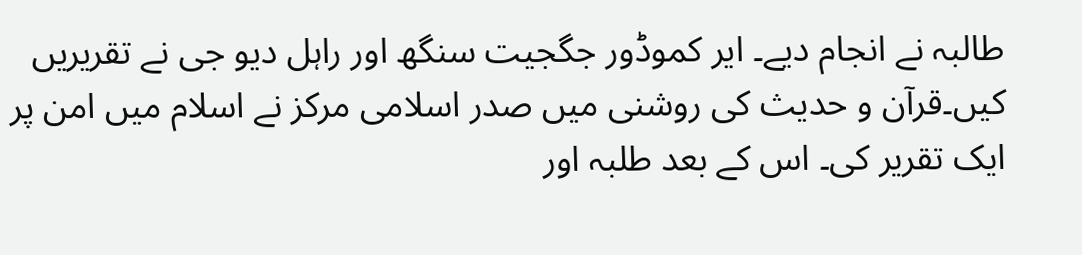طالبہ نے انجام دیے۔ ایر کموڈور جگجیت سنگھ اور راہل دیو جی نے تقریریں کیں۔قرآن و حدیث کی روشنی میں صدر اسلامی مرکز نے اسلام میں امن پر ایک تقریر کی۔ اس کے بعد طلبہ اور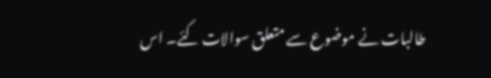طالبات نے موضوع سے متعلق سوالات کئے۔ اس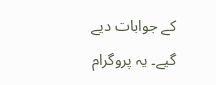کے جوابات دیے گیے۔ یہ پروگرام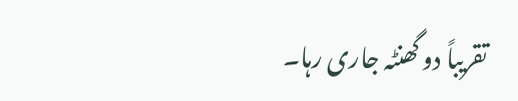تقریباً دو گھنٹہ جاری رہا۔